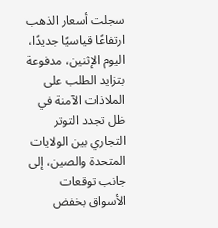سجلت أسعار الذهب ارتفاعًا قياسيًا جديدًا، اليوم الإثنين، مدفوعة بتزايد الطلب على الملاذات الآمنة في ظل تجدد التوتر التجاري بين الولايات المتحدة والصين، إلى جانب توقعات الأسواق بخفض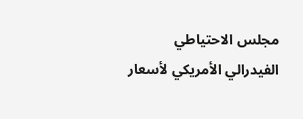مجلس الاحتياطي الفيدرالي الأمريكي لأسعار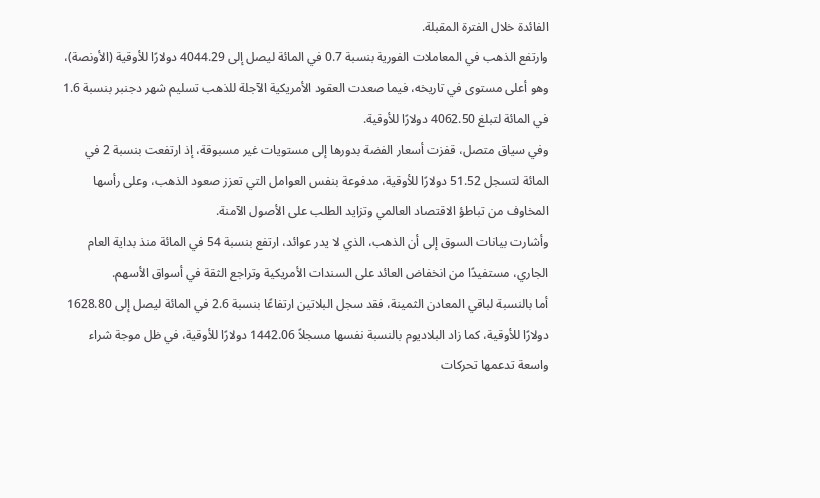الفائدة خلال الفترة المقبلة.
وارتفع الذهب في المعاملات الفورية بنسبة 0.7 في المائة ليصل إلى 4044.29 دولارًا للأوقية (الأونصة)، وهو أعلى مستوى في تاريخه، فيما صعدت العقود الأمريكية الآجلة للذهب تسليم شهر دجنبر بنسبة 1.6 في المائة لتبلغ 4062.50 دولارًا للأوقية.
وفي سياق متصل، قفزت أسعار الفضة بدورها إلى مستويات غير مسبوقة، إذ ارتفعت بنسبة 2 في المائة لتسجل 51.52 دولارًا للأوقية، مدفوعة بنفس العوامل التي تعزز صعود الذهب، وعلى رأسها المخاوف من تباطؤ الاقتصاد العالمي وتزايد الطلب على الأصول الآمنة.
وأشارت بيانات السوق إلى أن الذهب، الذي لا يدر عوائد، ارتفع بنسبة 54 في المائة منذ بداية العام الجاري، مستفيدًا من انخفاض العائد على السندات الأمريكية وتراجع الثقة في أسواق الأسهم.
أما بالنسبة لباقي المعادن الثمينة، فقد سجل البلاتين ارتفاعًا بنسبة 2.6 في المائة ليصل إلى 1628.80 دولارًا للأوقية، كما زاد البلاديوم بالنسبة نفسها مسجلاً 1442.06 دولارًا للأوقية، في ظل موجة شراء واسعة تدعمها تحركات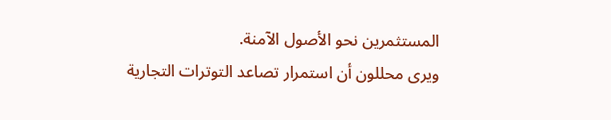المستثمرين نحو الأصول الآمنة.
ويرى محللون أن استمرار تصاعد التوترات التجارية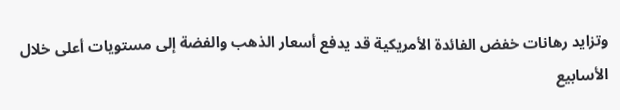وتزايد رهانات خفض الفائدة الأمريكية قد يدفع أسعار الذهب والفضة إلى مستويات أعلى خلال الأسابيع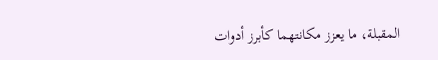المقبلة، ما يعزز مكانتهما كأبرز أدوات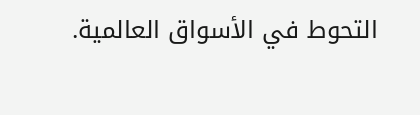التحوط في الأسواق العالمية.